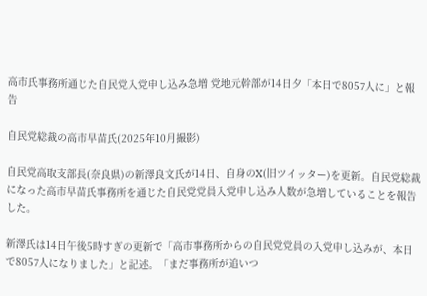高市氏事務所通じた自民党入党申し込み急増 党地元幹部が14日夕「本日で8057人に」と報告

自民党総裁の高市早苗氏(2025年10月撮影)

自民党高取支部長(奈良県)の新澤良文氏が14日、自身のX(旧ツイッター)を更新。自民党総裁になった高市早苗氏事務所を通じた自民党党員入党申し込み人数が急増していることを報告した。

新澤氏は14日午後5時すぎの更新で「高市事務所からの自民党党員の入党申し込みが、本日で8057人になりました」と記述。「まだ事務所が追いつ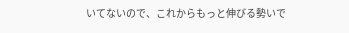いてないので、これからもっと伸びる勢いで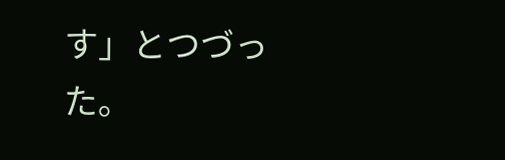す」とつづった。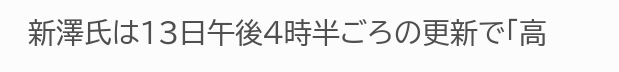新澤氏は13日午後4時半ごろの更新で「高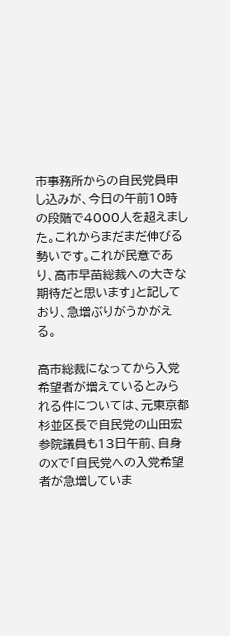市事務所からの自民党員申し込みが、今日の午前10時の段階で4000人を超えました。これからまだまだ伸びる勢いです。これが民意であり、高市早苗総裁への大きな期待だと思います」と記しており、急増ぶりがうかがえる。

高市総裁になってから入党希望者が増えているとみられる件については、元東京都杉並区長で自民党の山田宏参院議員も13日午前、自身のXで「自民党への入党希望者が急増していま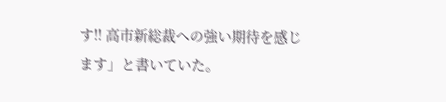す!! 高市新総裁への強い期待を感じます」と書いていた。